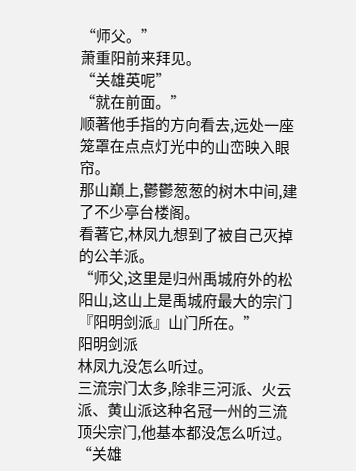“师父。”
萧重阳前来拜见。
“关雄英呢”
“就在前面。”
顺著他手指的方向看去,远处一座笼罩在点点灯光中的山峦映入眼帘。
那山巔上,鬱鬱葱葱的树木中间,建了不少亭台楼阁。
看著它,林凤九想到了被自己灭掉的公羊派。
“师父,这里是归州禹城府外的松阳山,这山上是禹城府最大的宗门『阳明剑派』山门所在。”
阳明剑派
林凤九没怎么听过。
三流宗门太多,除非三河派、火云派、黄山派这种名冠一州的三流顶尖宗门,他基本都没怎么听过。
“关雄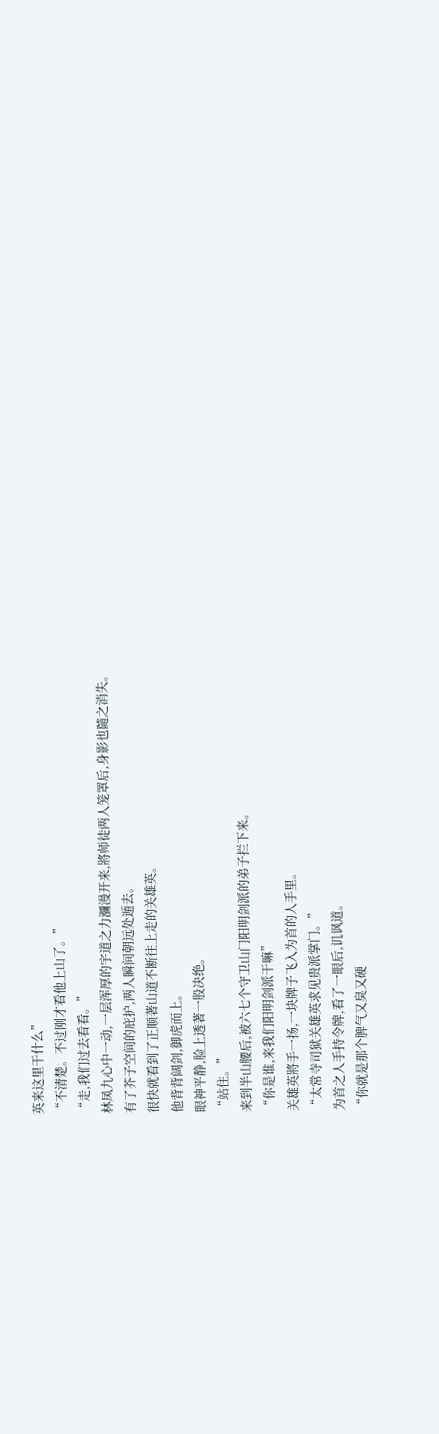英来这里干什么”
“不清楚。不过刚才看他上山了。”
“走,我们过去看看。”
林凤九心中一动,一层浑厚的宇道之力瀰漫开来,將师徒两人笼罩后,身影也隨之消失。
有了芥子空间的庇护,两人瞬间朝远处遁去。
很快就看到了正顺著山道不断往上走的关雄英。
他背背阔剑,御虎而上。
眼神平静,脸上透著一股决绝。
“站住。”
来到半山腰后,被六七个守卫山门阳明剑派的弟子拦下来。
“你是谁,来我们阳明剑派干嘛”
关雄英將手一扬,一块牌子飞入为首的人手里。
“太常寺司狱关雄英求见贵派掌门。”
为首之人手持令牌,看了一眼后,讥讽道。
“你就是那个脾气又臭又硬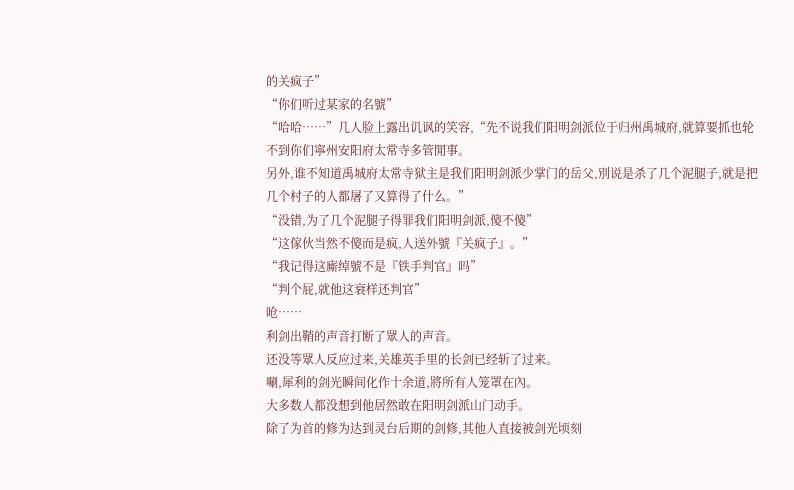的关疯子”
“你们听过某家的名號”
“哈哈……”几人脸上露出讥讽的笑容,“先不说我们阳明剑派位于归州禹城府,就算要抓也轮不到你们寧州安阳府太常寺多管閒事。
另外,谁不知道禹城府太常寺狱主是我们阳明剑派少掌门的岳父,別说是杀了几个泥腿子,就是把几个村子的人都屠了又算得了什么。”
“没错,为了几个泥腿子得罪我们阳明剑派,傻不傻”
“这傢伙当然不傻而是疯,人送外號『关疯子』。”
“我记得这廝绰號不是『铁手判官』吗”
“判个屁,就他这衰样还判官”
呛……
利剑出鞘的声音打断了眾人的声音。
还没等眾人反应过来,关雄英手里的长剑已经斩了过来。
唰,犀利的剑光瞬间化作十余道,將所有人笼罩在內。
大多数人都没想到他居然敢在阳明剑派山门动手。
除了为首的修为达到灵台后期的剑修,其他人直接被剑光顷刻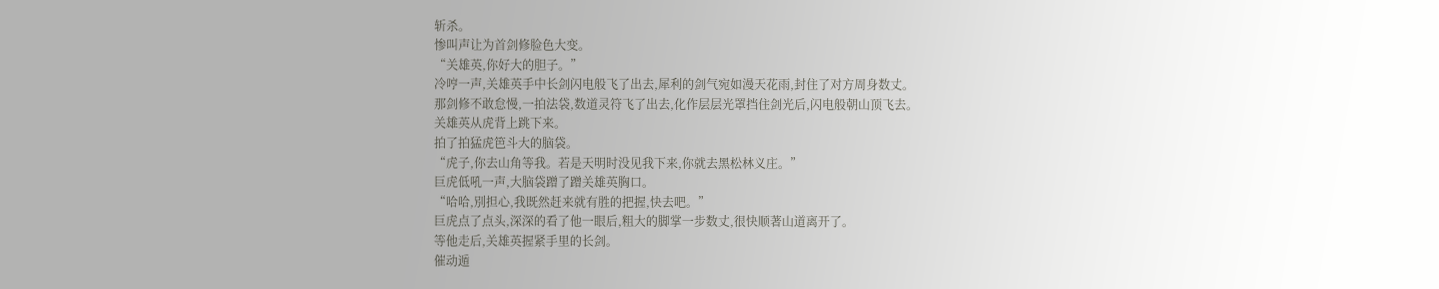斩杀。
惨叫声让为首剑修脸色大变。
“关雄英,你好大的胆子。”
冷哼一声,关雄英手中长剑闪电般飞了出去,犀利的剑气宛如漫天花雨,封住了对方周身数丈。
那剑修不敢怠慢,一拍法袋,数道灵符飞了出去,化作层层光罩挡住剑光后,闪电般朝山顶飞去。
关雄英从虎背上跳下来。
拍了拍猛虎笆斗大的脑袋。
“虎子,你去山角等我。若是天明时没见我下来,你就去黑松林义庄。”
巨虎低吼一声,大脑袋蹭了蹭关雄英胸口。
“哈哈,別担心,我既然赶来就有胜的把握,快去吧。”
巨虎点了点头,深深的看了他一眼后,粗大的脚掌一步数丈,很快顺著山道离开了。
等他走后,关雄英握紧手里的长剑。
催动遁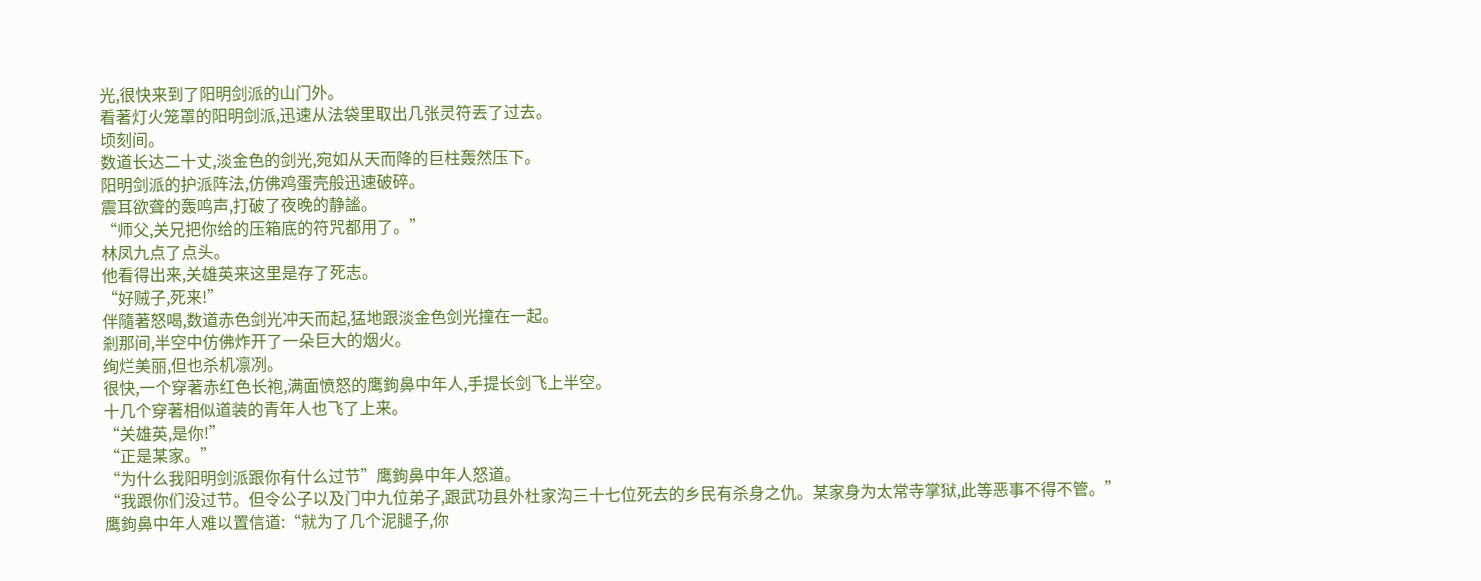光,很快来到了阳明剑派的山门外。
看著灯火笼罩的阳明剑派,迅速从法袋里取出几张灵符丟了过去。
顷刻间。
数道长达二十丈,淡金色的剑光,宛如从天而降的巨柱轰然压下。
阳明剑派的护派阵法,仿佛鸡蛋壳般迅速破碎。
震耳欲聋的轰鸣声,打破了夜晚的静謐。
“师父,关兄把你给的压箱底的符咒都用了。”
林凤九点了点头。
他看得出来,关雄英来这里是存了死志。
“好贼子,死来!”
伴隨著怒喝,数道赤色剑光冲天而起,猛地跟淡金色剑光撞在一起。
剎那间,半空中仿佛炸开了一朵巨大的烟火。
绚烂美丽,但也杀机凛冽。
很快,一个穿著赤红色长袍,满面愤怒的鹰鉤鼻中年人,手提长剑飞上半空。
十几个穿著相似道装的青年人也飞了上来。
“关雄英,是你!”
“正是某家。”
“为什么我阳明剑派跟你有什么过节”鹰鉤鼻中年人怒道。
“我跟你们没过节。但令公子以及门中九位弟子,跟武功县外杜家沟三十七位死去的乡民有杀身之仇。某家身为太常寺掌狱,此等恶事不得不管。”
鹰鉤鼻中年人难以置信道:“就为了几个泥腿子,你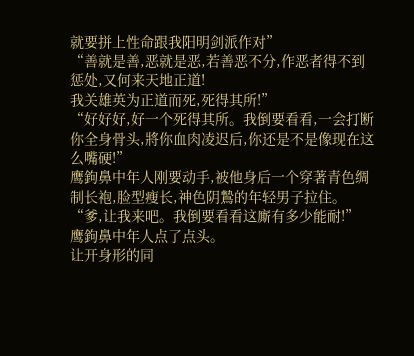就要拼上性命跟我阳明剑派作对”
“善就是善,恶就是恶,若善恶不分,作恶者得不到惩处,又何来天地正道!
我关雄英为正道而死,死得其所!”
“好好好,好一个死得其所。我倒要看看,一会打断你全身骨头,將你血肉凌迟后,你还是不是像现在这么嘴硬!”
鹰鉤鼻中年人刚要动手,被他身后一个穿著青色绸制长袍,脸型瘦长,神色阴鷙的年轻男子拉住。
“爹,让我来吧。我倒要看看这廝有多少能耐!”
鹰鉤鼻中年人点了点头。
让开身形的同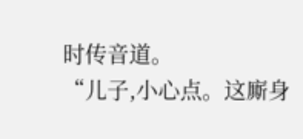时传音道。
“儿子,小心点。这廝身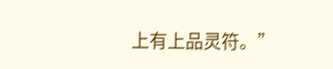上有上品灵符。”